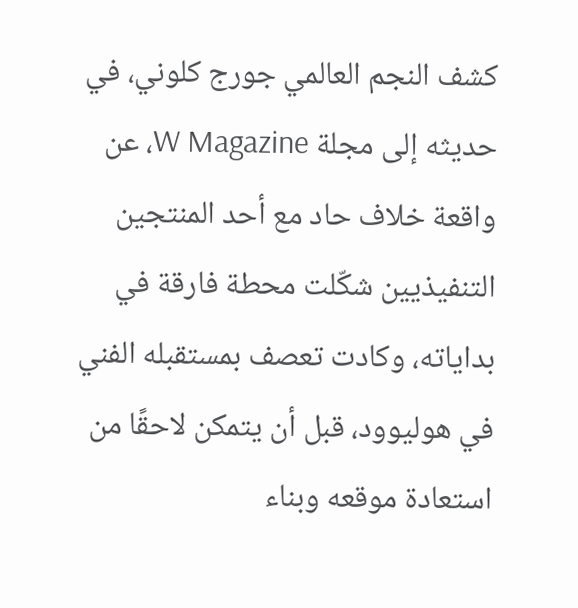كشف النجم العالمي جورج كلوني، في حديثه إلى مجلة W Magazine، عن واقعة خلاف حاد مع أحد المنتجين التنفيذيين شكّلت محطة فارقة في بداياته، وكادت تعصف بمستقبله الفني في هوليوود، قبل أن يتمكن لاحقًا من استعادة موقعه وبناء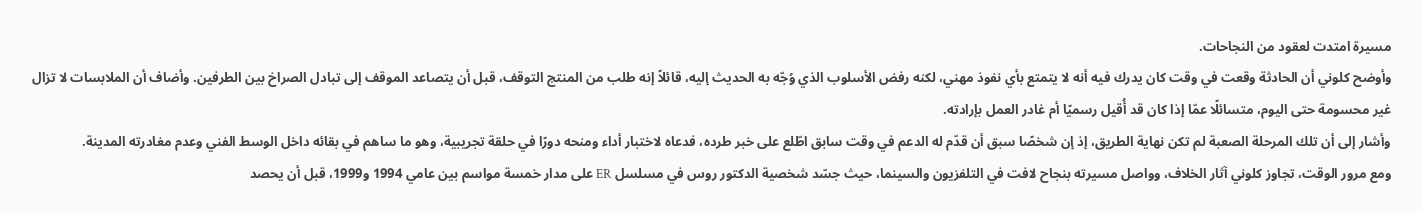مسيرة امتدت لعقود من النجاحات.
وأوضح كلوني أن الحادثة وقعت في وقت كان يدرك فيه أنه لا يتمتع بأي نفوذ مهني، لكنه رفض الأسلوب الذي وُجّه به الحديث إليه، قائلاً إنه طلب من المنتج التوقف، قبل أن يتصاعد الموقف إلى تبادل الصراخ بين الطرفين. وأضاف أن الملابسات لا تزال غير محسومة حتى اليوم، متسائلًا عمّا إذا كان قد أُقيل رسميًا أم غادر العمل بإرادته.
وأشار إلى أن تلك المرحلة الصعبة لم تكن نهاية الطريق، إذ إن شخصًا سبق أن قدّم له الدعم في وقت سابق اطّلع على خبر طرده، فدعاه لاختبار أداء ومنحه دورًا في حلقة تجريبية، وهو ما ساهم في بقائه داخل الوسط الفني وعدم مغادرته المدينة.
ومع مرور الوقت، تجاوز كلوني آثار الخلاف، وواصل مسيرته بنجاح لافت في التلفزيون والسينما، حيث جسّد شخصية الدكتور روس في مسلسل ER على مدار خمسة مواسم بين عامي 1994 و1999، قبل أن يحصد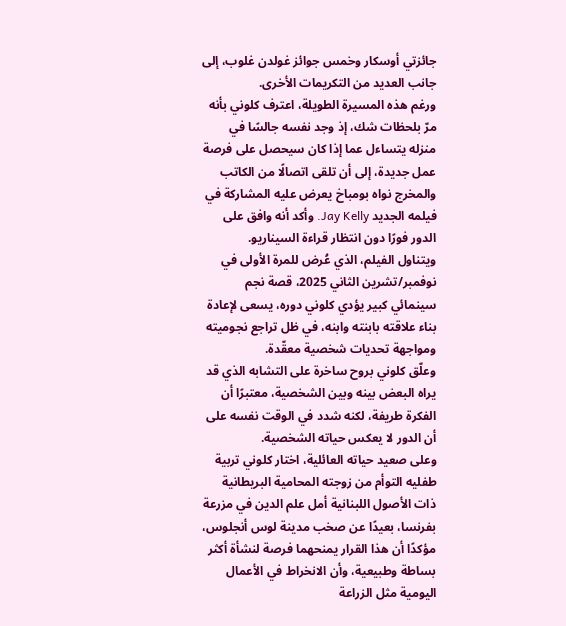جائزتي أوسكار وخمس جوائز غولدن غلوب، إلى جانب العديد من التكريمات الأخرى.
ورغم هذه المسيرة الطويلة، اعترف كلوني بأنه مرّ بلحظات شك، إذ وجد نفسه جالسًا في منزله يتساءل عما إذا كان سيحصل على فرصة عمل جديدة، إلى أن تلقى اتصالًا من الكاتب والمخرج نواه بومباخ يعرض عليه المشاركة في فيلمه الجديد Jay Kelly. وأكد أنه وافق على الدور فورًا دون انتظار قراءة السيناريو.
ويتناول الفيلم، الذي عُرض للمرة الأولى في نوفمبر/تشرين الثاني 2025، قصة نجم سينمائي كبير يؤدي كلوني دوره، يسعى لإعادة بناء علاقته بابنته وابنه، في ظل تراجع نجوميته ومواجهة تحديات شخصية معقّدة.
وعلّق كلوني بروح ساخرة على التشابه الذي قد يراه البعض بينه وبين الشخصية، معتبرًا أن الفكرة طريفة، لكنه شدد في الوقت نفسه على أن الدور لا يعكس حياته الشخصية.
وعلى صعيد حياته العائلية، اختار كلوني تربية طفليه التوأم من زوجته المحامية البريطانية ذات الأصول اللبنانية أمل علم الدين في مزرعة بفرنسا، بعيدًا عن صخب مدينة لوس أنجلوس، مؤكدًا أن هذا القرار يمنحهما فرصة لنشأة أكثر بساطة وطبيعية، وأن الانخراط في الأعمال اليومية مثل الزراعة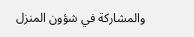والمشاركة في شؤون المنزل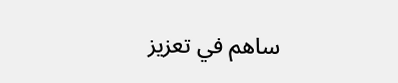ساهم في تعزيز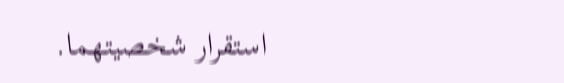استقرار شخصيتهما.